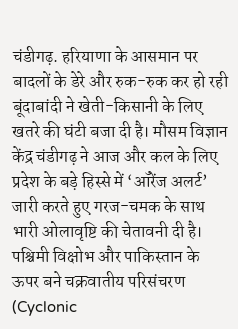चंडीगढ़. हरियाणा के आसमान पर बादलों के डेरे और रुक-रुक कर हो रही बूंदाबांदी ने खेती-किसानी के लिए खतरे की घंटी बजा दी है। मौसम विज्ञान केंद्र चंडीगढ़ ने आज और कल के लिए प्रदेश के बड़े हिस्से में ‘ऑरेंज अलर्ट’ जारी करते हुए गरज-चमक के साथ भारी ओलावृष्टि की चेतावनी दी है। पश्चिमी विक्षोभ और पाकिस्तान के ऊपर बने चक्रवातीय परिसंचरण (Cyclonic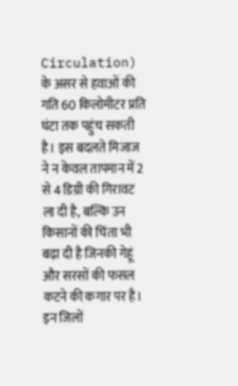Circulation) के असर से हवाओं की गति 60 किलोमीटर प्रति घंटा तक पहुंच सकती है। इस बदलते मिजाज ने न केवल तापमान में 2 से 4 डिग्री की गिरावट ला दी है, बल्कि उन किसानों की चिंता भी बढ़ा दी है जिनकी गेहूं और सरसों की फसल कटने की कगार पर है।
इन जिलों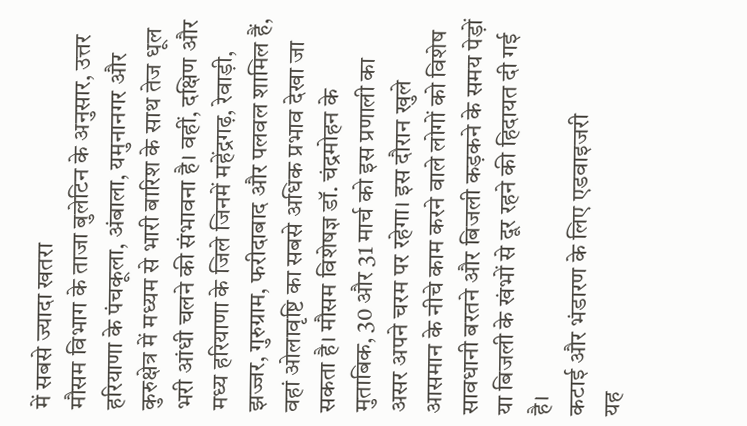में सबसे ज्यादा खतरा
मौसम विभाग के ताजा बुलेटिन के अनुसार, उत्तर हरियाणा के पंचकूला, अंबाला, यमुनानगर और कुरुक्षेत्र में मध्यम से भारी बारिश के साथ तेज धूल भरी आंधी चलने की संभावना है। वहीं, दक्षिण और मध्य हरियाणा के जिले जिनमें महेंद्रगढ़, रेवाड़ी, झज्जर, गुरुग्राम, फरीदाबाद और पलवल शामिल हैं, वहां ओलावृष्टि का सबसे अधिक प्रभाव देखा जा सकता है। मौसम विशेषज्ञ डॉ. चंद्रमोहन के मुताबिक, 30 और 31 मार्च को इस प्रणाली का असर अपने चरम पर रहेगा। इस दौरान खुले आसमान के नीचे काम करने वाले लोगों को विशेष सावधानी बरतने और बिजली कड़कने के समय पेड़ों या बिजली के खंभों से दूर रहने की हिदायत दी गई है।
कटाई और भंडारण के लिए एडवाइजरी
यह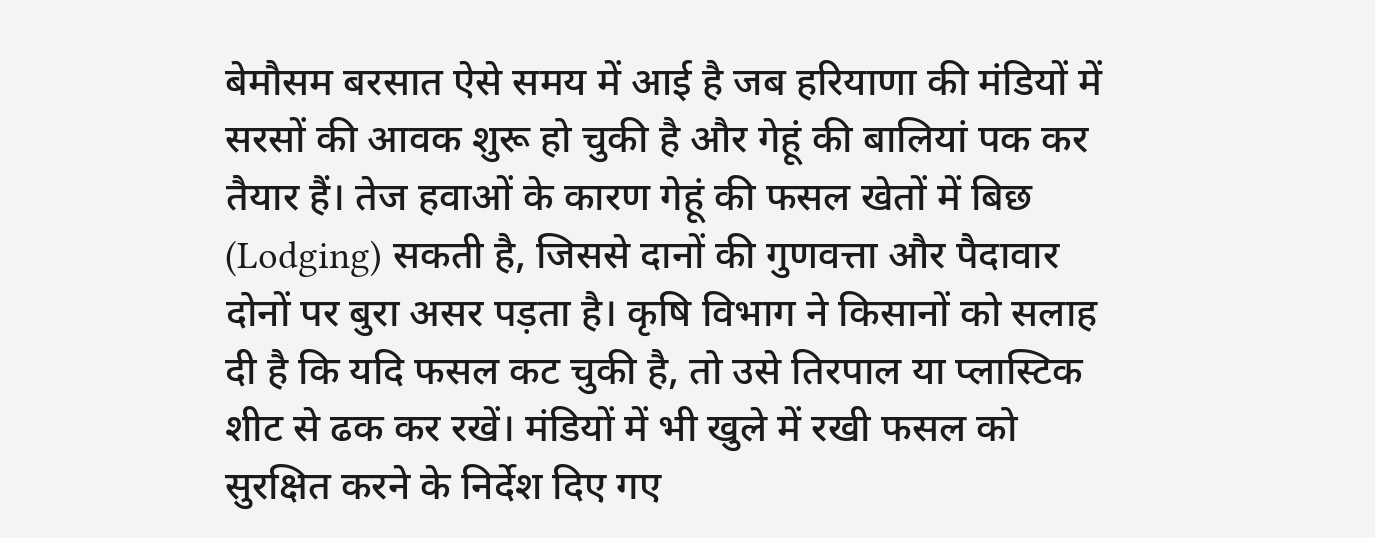बेमौसम बरसात ऐसे समय में आई है जब हरियाणा की मंडियों में सरसों की आवक शुरू हो चुकी है और गेहूं की बालियां पक कर तैयार हैं। तेज हवाओं के कारण गेहूं की फसल खेतों में बिछ (Lodging) सकती है, जिससे दानों की गुणवत्ता और पैदावार दोनों पर बुरा असर पड़ता है। कृषि विभाग ने किसानों को सलाह दी है कि यदि फसल कट चुकी है, तो उसे तिरपाल या प्लास्टिक शीट से ढक कर रखें। मंडियों में भी खुले में रखी फसल को सुरक्षित करने के निर्देश दिए गए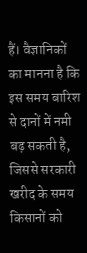हैं। वैज्ञानिकों का मानना है कि इस समय बारिश से दानों में नमी बढ़ सकती है, जिससे सरकारी खरीद के समय किसानों को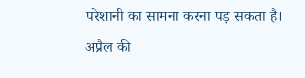परेशानी का सामना करना पड़ सकता है।
अप्रैल की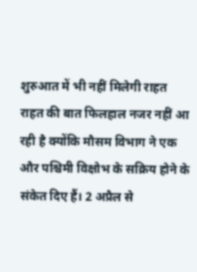शुरुआत में भी नहीं मिलेगी राहत
राहत की बात फिलहाल नजर नहीं आ रही है क्योंकि मौसम विभाग ने एक और पश्चिमी विक्षोभ के सक्रिय होने के संकेत दिए हैं। 2 अप्रैल से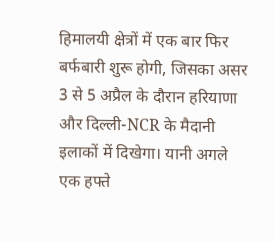हिमालयी क्षेत्रों में एक बार फिर बर्फबारी शुरू होगी, जिसका असर 3 से 5 अप्रैल के दौरान हरियाणा और दिल्ली-NCR के मैदानी इलाकों में दिखेगा। यानी अगले एक हफ्ते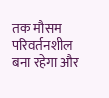तक मौसम परिवर्तनशील बना रहेगा और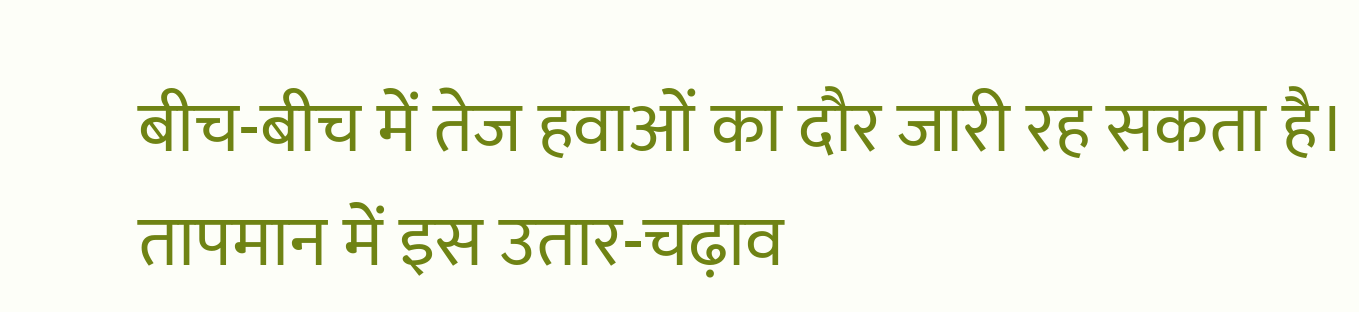बीच-बीच में तेज हवाओं का दौर जारी रह सकता है। तापमान में इस उतार-चढ़ाव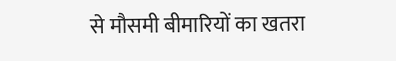से मौसमी बीमारियों का खतरा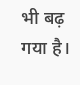भी बढ़ गया है।